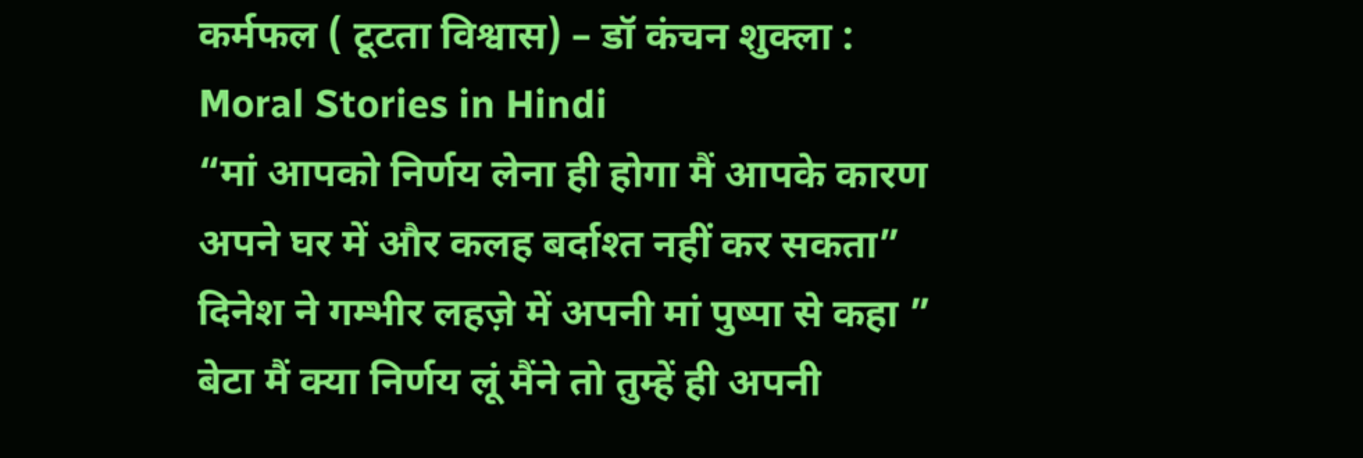कर्मफल ( टूटता विश्वास) – डॉ कंचन शुक्ला : Moral Stories in Hindi
“मां आपको निर्णय लेना ही होगा मैं आपके कारण अपने घर में और कलह बर्दाश्त नहीं कर सकता” दिनेश ने गम्भीर लहज़े में अपनी मां पुष्पा से कहा ” बेटा मैं क्या निर्णय लूं मैंने तो तुम्हें ही अपनी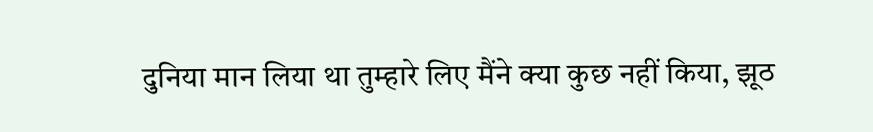दुनिया मान लिया था तुम्हारे लिए मैंने क्या कुछ नहीं किया, झूठ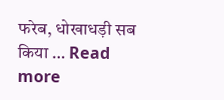फरेब, धोखाधड़ी सब किया … Read more